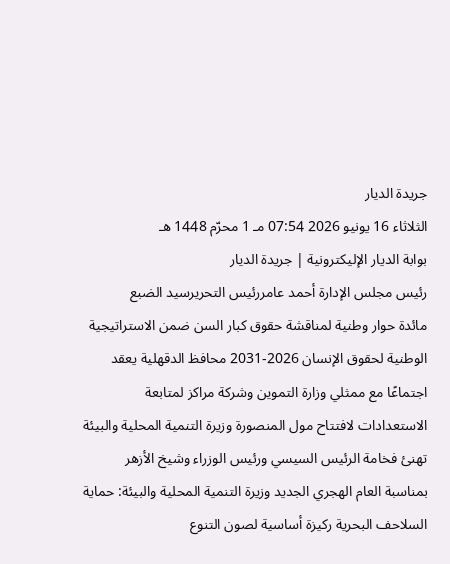جريدة الديار
الثلاثاء 16 يونيو 2026 07:54 مـ 1 محرّم 1448 هـ
بوابة الديار الإليكترونية | جريدة الديار
رئيس مجلس الإدارة أحمد عامررئيس التحريرسيد الضبع
مائدة حوار وطنية لمناقشة حقوق كبار السن ضمن الاستراتيجية الوطنية لحقوق الإنسان 2026-2031 محافظ الدقهلية يعقد اجتماعًا مع ممثلي وزارة التموين وشركة مراكز لمتابعة الاستعدادات لافتتاح مول المنصورة وزيرة التنمية المحلية والبيئة تهنئ فخامة الرئيس السيسي ورئيس الوزراء وشيخ الأزهر بمناسبة العام الهجري الجديد وزيرة التنمية المحلية والبيئة: حماية السلاحف البحرية ركيزة أساسية لصون التنوع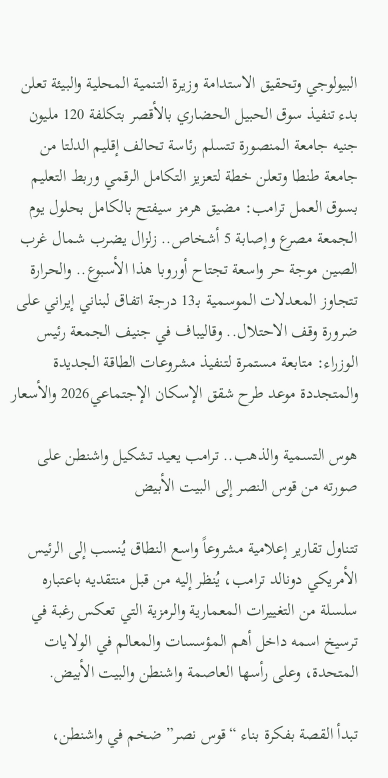البيولوجي وتحقيق الاستدامة وزيرة التنمية المحلية والبيئة تعلن بدء تنفيذ سوق الحبيل الحضاري بالأقصر بتكلفة 120 مليون جنيه جامعة المنصورة تتسلم رئاسة تحالف إقليم الدلتا من جامعة طنطا وتعلن خطة لتعزيز التكامل الرقمي وربط التعليم بسوق العمل ترامب: مضيق هرمز سيفتح بالكامل بحلول يوم الجمعة مصرع وإصابة 5 أشخاص.. زلزال يضرب شمال غرب الصين موجة حر واسعة تجتاح أوروبا هذا الأسبوع.. والحرارة تتجاوز المعدلات الموسمية بـ13 درجة اتفاق لبناني إيراني على ضرورة وقف الاحتلال.. وقاليباف في جنيف الجمعة رئيس الوزراء: متابعة مستمرة لتنفيذ مشروعات الطاقة الجديدة والمتجددة موعد طرح شقق الإسكان الإجتماعي2026 والأسعار

هوس التسمية والذهب.. ترامب يعيد تشكيل واشنطن على صورته من قوس النصر إلى البيت الأبيض

تتناول تقارير إعلامية مشروعاً واسع النطاق يُنسب إلى الرئيس الأمريكي دونالد ترامب، يُنظر إليه من قبل منتقديه باعتباره سلسلة من التغييرات المعمارية والرمزية التي تعكس رغبة في ترسيخ اسمه داخل أهم المؤسسات والمعالم في الولايات المتحدة، وعلى رأسها العاصمة واشنطن والبيت الأبيض.

تبدأ القصة بفكرة بناء “قوس نصر” ضخم في واشنطن،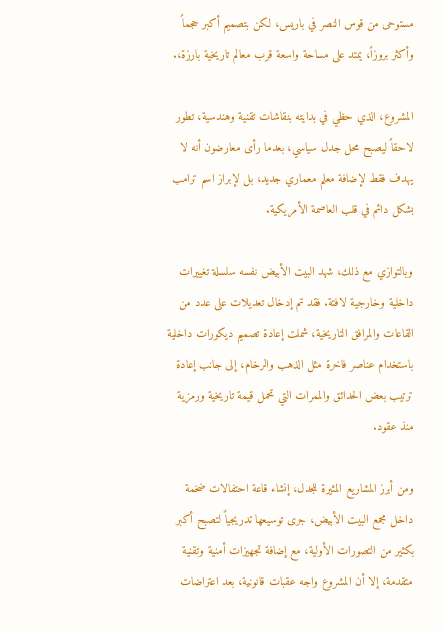مستوحى من قوس النصر في باريس، لكن بتصميم أكبر حجماً وأكثر بروزاً، يمتد على مساحة واسعة قرب معالم تاريخية بارزة،.

المشروع، الذي حظي في بدايته بنقاشات تقنية وهندسية، تطور لاحقاً ليصبح محل جدل سياسي، بعدما رأى معارضون أنه لا يهدف فقط لإضافة معلم معماري جديد، بل لإبراز اسم ترامب بشكل دائم في قلب العاصمة الأمريكية.

وبالتوازي مع ذلك، شهد البيت الأبيض نفسه سلسلة تغييرات داخلية وخارجية لافتة. فقد تم إدخال تعديلات على عدد من القاعات والمرافق التاريخية، شملت إعادة تصميم ديكورات داخلية باستخدام عناصر فاخرة مثل الذهب والرخام، إلى جانب إعادة ترتيب بعض الحدائق والممرات التي تحمل قيمة تاريخية ورمزية منذ عقود.

ومن أبرز المشاريع المثيرة للجدل، إنشاء قاعة احتفالات ضخمة داخل مجمع البيت الأبيض، جرى توسيعها تدريجياً لتصبح أكبر بكثير من التصورات الأولية، مع إضافة تجهيزات أمنية وتقنية متقدمة، إلا أن المشروع واجه عقبات قانونية، بعد اعتراضات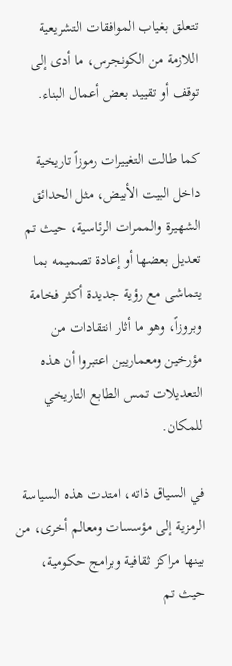تتعلق بغياب الموافقات التشريعية اللازمة من الكونجرس، ما أدى إلى توقف أو تقييد بعض أعمال البناء.

كما طالت التغييرات رموزاً تاريخية داخل البيت الأبيض، مثل الحدائق الشهيرة والممرات الرئاسية، حيث تم تعديل بعضها أو إعادة تصميمه بما يتماشى مع رؤية جديدة أكثر فخامة وبروزاً، وهو ما أثار انتقادات من مؤرخين ومعماريين اعتبروا أن هذه التعديلات تمس الطابع التاريخي للمكان.

في السياق ذاته، امتدت هذه السياسة الرمزية إلى مؤسسات ومعالم أخرى، من بينها مراكز ثقافية وبرامج حكومية، حيث تم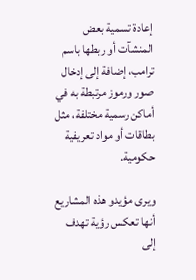إعادة تسمية بعض المنشآت أو ربطها باسم ترامب، إضافة إلى إدخال صور ورموز مرتبطة به في أماكن رسمية مختلفة، مثل بطاقات أو مواد تعريفية حكومية.

ويرى مؤيدو هذه المشاريع أنها تعكس رؤية تهدف إلى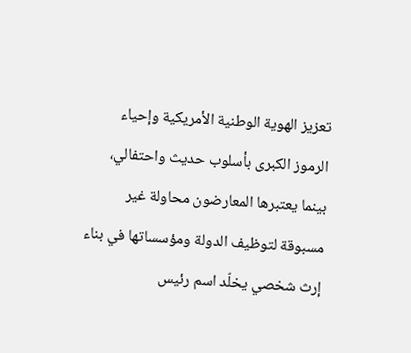تعزيز الهوية الوطنية الأمريكية وإحياء الرموز الكبرى بأسلوب حديث واحتفالي، بينما يعتبرها المعارضون محاولة غير مسبوقة لتوظيف الدولة ومؤسساتها في بناء إرث شخصي يخلّد اسم رئيس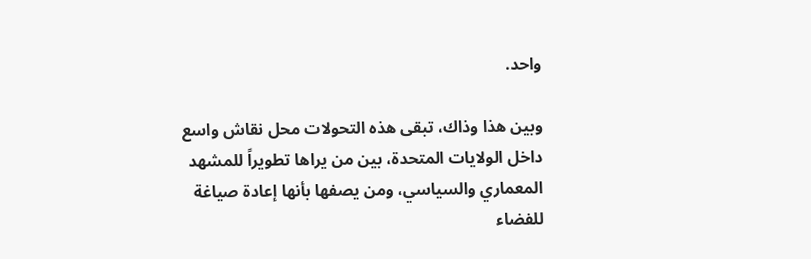واحد.

وبين هذا وذاك، تبقى هذه التحولات محل نقاش واسع داخل الولايات المتحدة، بين من يراها تطويراً للمشهد المعماري والسياسي، ومن يصفها بأنها إعادة صياغة للفضاء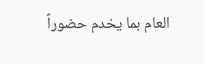العام بما يخدم حضوراً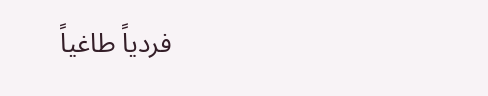فردياً طاغياً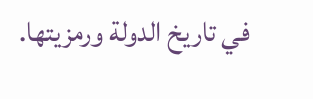في تاريخ الدولة ورمزيتها.